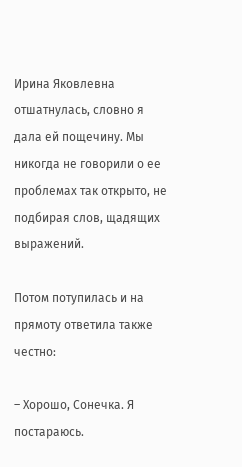Ирина Яковлевна отшатнулась, словно я дала ей пощечину. Мы никогда не говорили о ее проблемах так открыто, не подбирая слов, щадящих выражений.

Потом потупилась и на прямоту ответила также честно:

– Хорошо, Сонечка. Я постараюсь.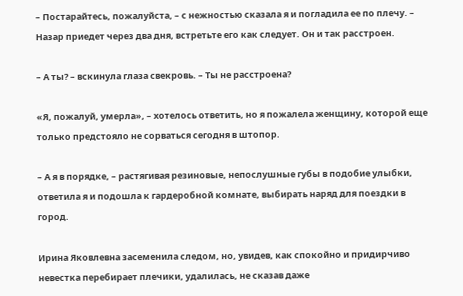– Постарайтесь, пожалуйста, – с нежностью сказала я и погладила ее по плечу. – Назар приедет через два дня, встретьте его как следует. Он и так расстроен.

– А ты? – вскинула глаза свекровь. – Ты не расстроена?

«Я, пожалуй, умерла», – хотелось ответить, но я пожалела женщину, которой еще только предстояло не сорваться сегодня в штопор.

– А я в порядке, – растягивая резиновые, непослушные губы в подобие улыбки, ответила я и подошла к гардеробной комнате, выбирать наряд для поездки в город.

Ирина Яковлевна засеменила следом, но, увидев, как спокойно и придирчиво невестка перебирает плечики, удалилась, не сказав даже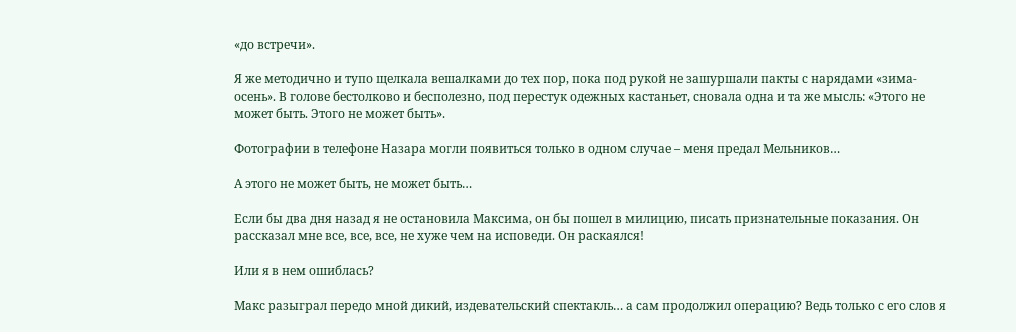«до встречи».

Я же методично и тупо щелкала вешалками до тех пор, пока под рукой не зашуршали пакты с нарядами «зима-осень». В голове бестолково и бесполезно, под перестук одежных кастаньет, сновала одна и та же мысль: «Этого не может быть. Этого не может быть».

Фотографии в телефоне Назара могли появиться только в одном случае – меня предал Мельников…

А этого не может быть, не может быть…

Если бы два дня назад я не остановила Максима, он бы пошел в милицию, писать признательные показания. Он рассказал мне все, все, все, не хуже чем на исповеди. Он раскаялся!

Или я в нем ошиблась?

Макс разыграл передо мной дикий, издевательский спектакль… а сам продолжил операцию? Ведь только с его слов я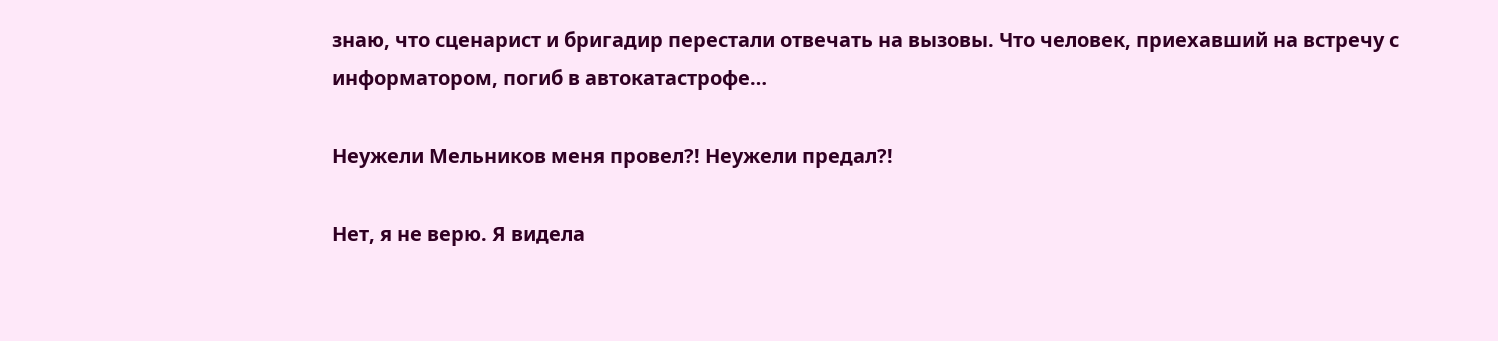знаю, что сценарист и бригадир перестали отвечать на вызовы. Что человек, приехавший на встречу с информатором, погиб в автокатастрофе…

Неужели Мельников меня провел?! Неужели предал?!

Нет, я не верю. Я видела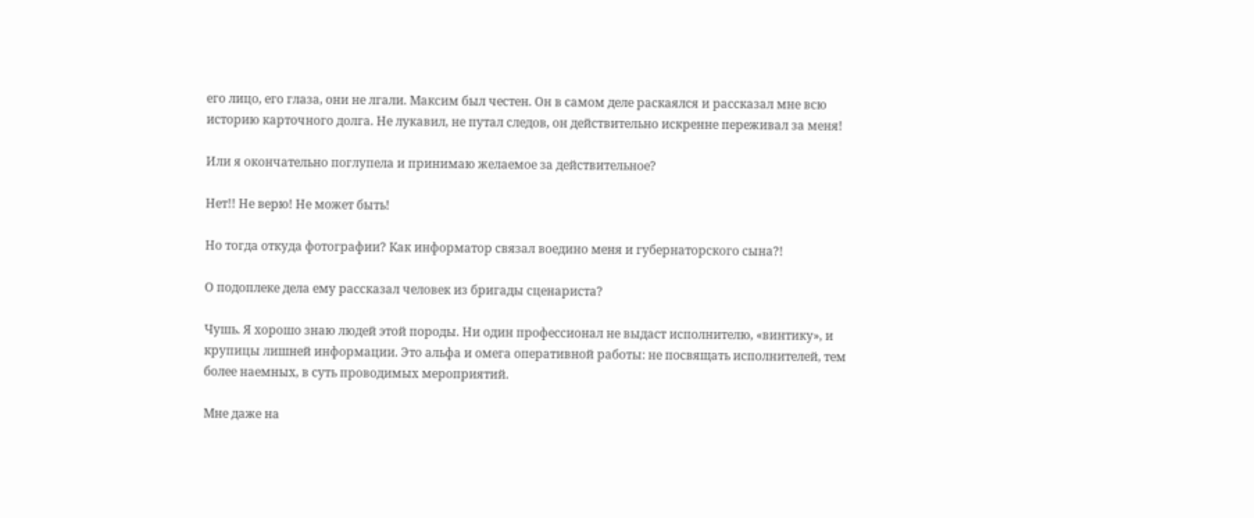его лицо, его глаза, они не лгали. Максим был честен. Он в самом деле раскаялся и рассказал мне всю историю карточного долга. Не лукавил, не путал следов, он действительно искренне переживал за меня!

Или я окончательно поглупела и принимаю желаемое за действительное?

Нет!! Не верю! Не может быть!

Но тогда откуда фотографии? Как информатор связал воедино меня и губернаторского сына?!

О подоплеке дела ему рассказал человек из бригады сценариста?

Чушь. Я хорошо знаю людей этой породы. Ни один профессионал не выдаст исполнителю, «винтику», и крупицы лишней информации. Это альфа и омега оперативной работы: не посвящать исполнителей, тем более наемных, в суть проводимых мероприятий.

Мне даже на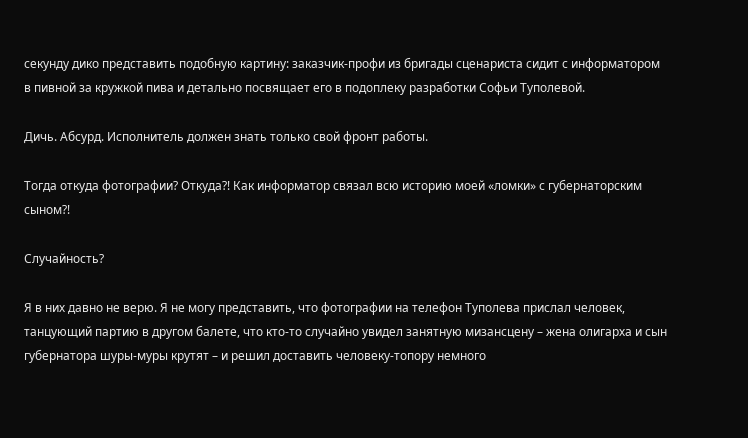секунду дико представить подобную картину: заказчик-профи из бригады сценариста сидит с информатором в пивной за кружкой пива и детально посвящает его в подоплеку разработки Софьи Туполевой.

Дичь. Абсурд. Исполнитель должен знать только свой фронт работы.

Тогда откуда фотографии? Откуда?! Как информатор связал всю историю моей «ломки» с губернаторским сыном?!

Случайность?

Я в них давно не верю. Я не могу представить, что фотографии на телефон Туполева прислал человек, танцующий партию в другом балете, что кто-то случайно увидел занятную мизансцену – жена олигарха и сын губернатора шуры-муры крутят – и решил доставить человеку-топору немного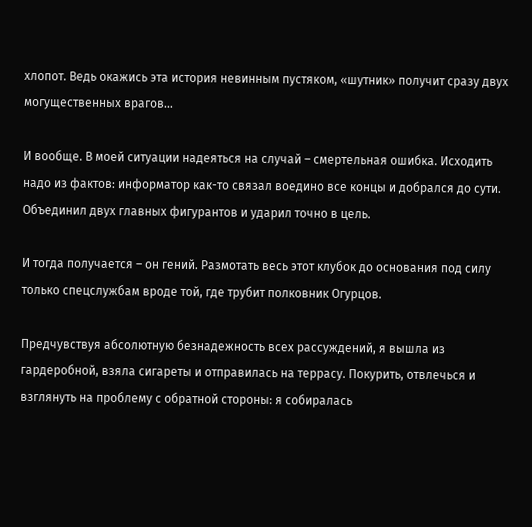хлопот. Ведь окажись эта история невинным пустяком, «шутник» получит сразу двух могущественных врагов…

И вообще. В моей ситуации надеяться на случай – смертельная ошибка. Исходить надо из фактов: информатор как-то связал воедино все концы и добрался до сути. Объединил двух главных фигурантов и ударил точно в цель.

И тогда получается – он гений. Размотать весь этот клубок до основания под силу только спецслужбам вроде той, где трубит полковник Огурцов.

Предчувствуя абсолютную безнадежность всех рассуждений, я вышла из гардеробной, взяла сигареты и отправилась на террасу. Покурить, отвлечься и взглянуть на проблему с обратной стороны: я собиралась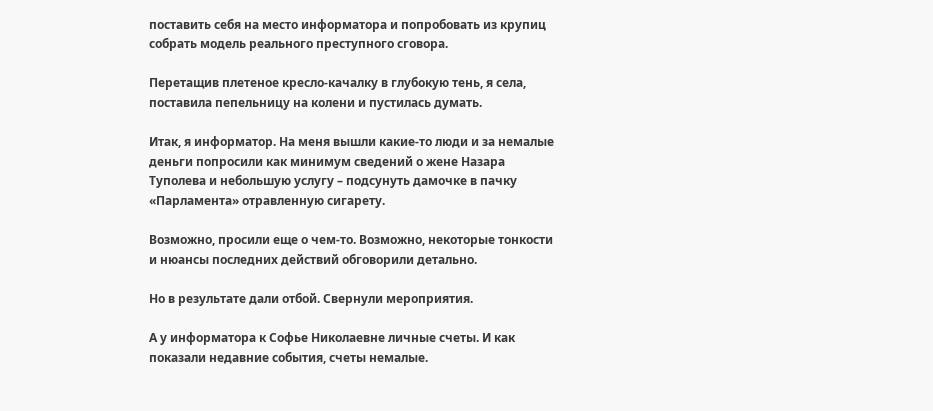поставить себя на место информатора и попробовать из крупиц собрать модель реального преступного сговора.

Перетащив плетеное кресло-качалку в глубокую тень, я села, поставила пепельницу на колени и пустилась думать.

Итак, я информатор. На меня вышли какие-то люди и за немалые деньги попросили как минимум сведений о жене Назара Туполева и небольшую услугу – подсунуть дамочке в пачку «Парламента» отравленную сигарету.

Возможно, просили еще о чем-то. Возможно, некоторые тонкости и нюансы последних действий обговорили детально.

Но в результате дали отбой. Свернули мероприятия.

А у информатора к Софье Николаевне личные счеты. И как показали недавние события, счеты немалые.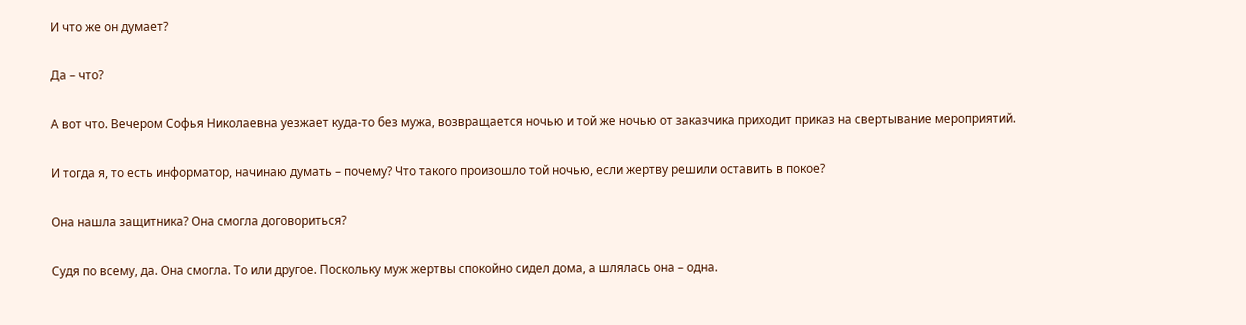И что же он думает?

Да – что?

А вот что. Вечером Софья Николаевна уезжает куда-то без мужа, возвращается ночью и той же ночью от заказчика приходит приказ на свертывание мероприятий.

И тогда я, то есть информатор, начинаю думать – почему? Что такого произошло той ночью, если жертву решили оставить в покое?

Она нашла защитника? Она смогла договориться?

Судя по всему, да. Она смогла. То или другое. Поскольку муж жертвы спокойно сидел дома, а шлялась она – одна.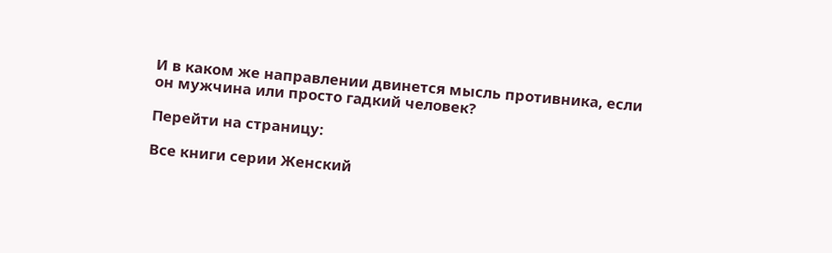И в каком же направлении двинется мысль противника, если он мужчина или просто гадкий человек?

Перейти на страницу:

Все книги серии Женский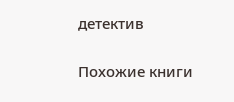детектив

Похожие книги